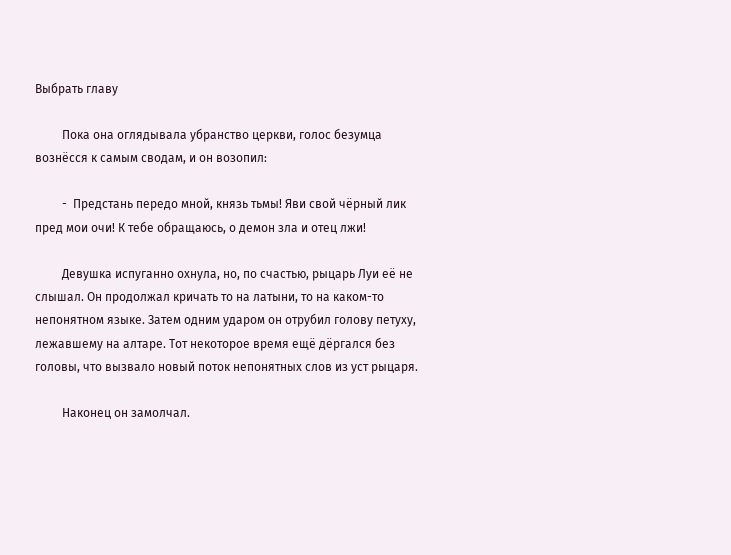Выбрать главу

         Пока она оглядывала убранство церкви, голос безумца вознёсся к самым сводам, и он возопил:

         -  Предстань передо мной, князь тьмы! Яви свой чёрный лик пред мои очи! К тебе обращаюсь, о демон зла и отец лжи!

         Девушка испуганно охнула, но, по счастью, рыцарь Луи её не слышал. Он продолжал кричать то на латыни, то на каком-то непонятном языке. Затем одним ударом он отрубил голову петуху, лежавшему на алтаре. Тот некоторое время ещё дёргался без головы, что вызвало новый поток непонятных слов из уст рыцаря.

         Наконец он замолчал.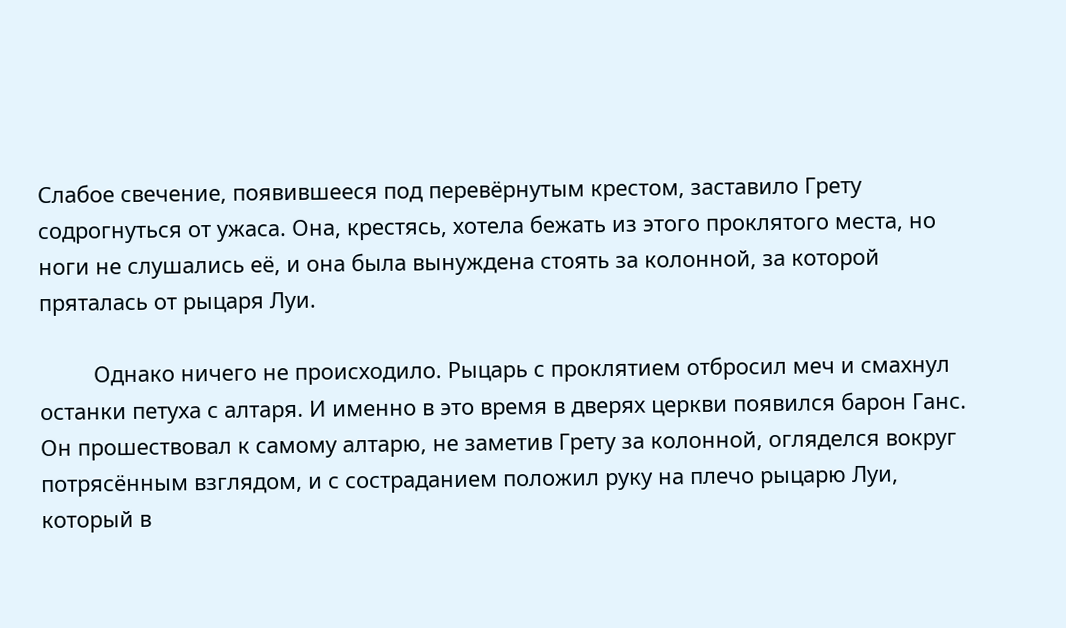Слабое свечение, появившееся под перевёрнутым крестом, заставило Грету содрогнуться от ужаса. Она, крестясь, хотела бежать из этого проклятого места, но ноги не слушались её, и она была вынуждена стоять за колонной, за которой пряталась от рыцаря Луи.

         Однако ничего не происходило. Рыцарь с проклятием отбросил меч и смахнул останки петуха с алтаря. И именно в это время в дверях церкви появился барон Ганс. Он прошествовал к самому алтарю, не заметив Грету за колонной, огляделся вокруг потрясённым взглядом, и с состраданием положил руку на плечо рыцарю Луи, который в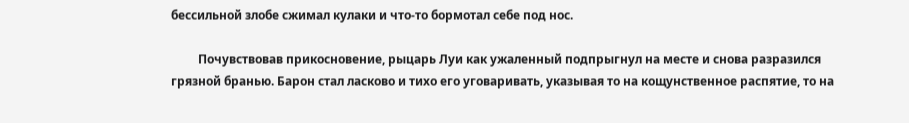бессильной злобе сжимал кулаки и что-то бормотал себе под нос.

         Почувствовав прикосновение, рыцарь Луи как ужаленный подпрыгнул на месте и снова разразился грязной бранью. Барон стал ласково и тихо его уговаривать, указывая то на кощунственное распятие, то на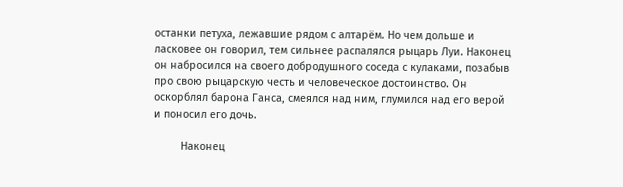останки петуха, лежавшие рядом с алтарём. Но чем дольше и ласковее он говорил, тем сильнее распалялся рыцарь Луи. Наконец он набросился на своего добродушного соседа с кулаками, позабыв про свою рыцарскую честь и человеческое достоинство. Он оскорблял барона Ганса, смеялся над ним, глумился над его верой и поносил его дочь.

         Наконец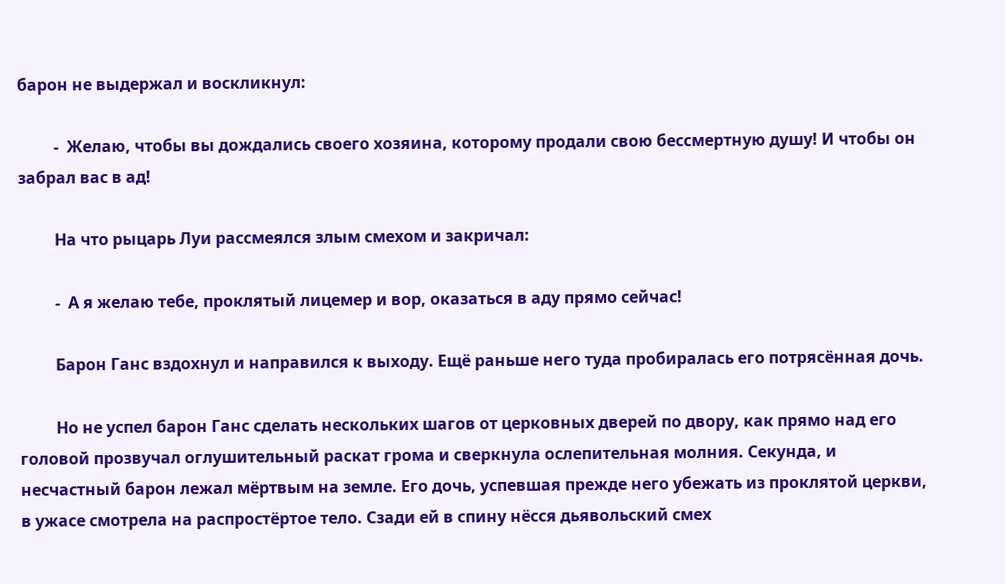барон не выдержал и воскликнул:

         -  Желаю, чтобы вы дождались своего хозяина, которому продали свою бессмертную душу! И чтобы он забрал вас в ад!

         На что рыцарь Луи рассмеялся злым смехом и закричал:

         -  А я желаю тебе, проклятый лицемер и вор, оказаться в аду прямо сейчас!

         Барон Ганс вздохнул и направился к выходу. Ещё раньше него туда пробиралась его потрясённая дочь.

         Но не успел барон Ганс сделать нескольких шагов от церковных дверей по двору, как прямо над его головой прозвучал оглушительный раскат грома и сверкнула ослепительная молния. Секунда, и несчастный барон лежал мёртвым на земле. Его дочь, успевшая прежде него убежать из проклятой церкви, в ужасе смотрела на распростёртое тело. Сзади ей в спину нёсся дьявольский смех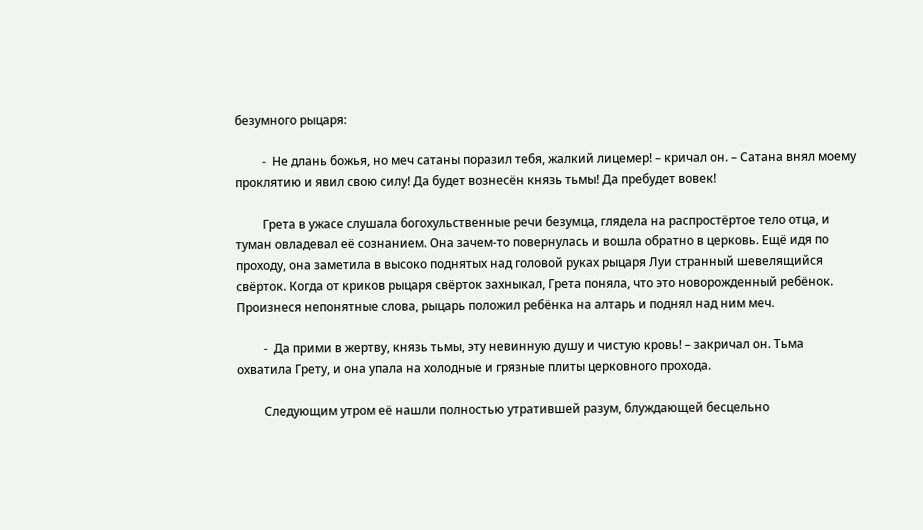безумного рыцаря:

         -  Не длань божья, но меч сатаны поразил тебя, жалкий лицемер! – кричал он. – Сатана внял моему проклятию и явил свою силу! Да будет вознесён князь тьмы! Да пребудет вовек!

         Грета в ужасе слушала богохульственные речи безумца, глядела на распростёртое тело отца, и туман овладевал её сознанием. Она зачем-то повернулась и вошла обратно в церковь. Ещё идя по проходу, она заметила в высоко поднятых над головой руках рыцаря Луи странный шевелящийся свёрток. Когда от криков рыцаря свёрток захныкал, Грета поняла, что это новорожденный ребёнок. Произнеся непонятные слова, рыцарь положил ребёнка на алтарь и поднял над ним меч.

         -  Да прими в жертву, князь тьмы, эту невинную душу и чистую кровь! – закричал он. Тьма охватила Грету, и она упала на холодные и грязные плиты церковного прохода.

         Следующим утром её нашли полностью утратившей разум, блуждающей бесцельно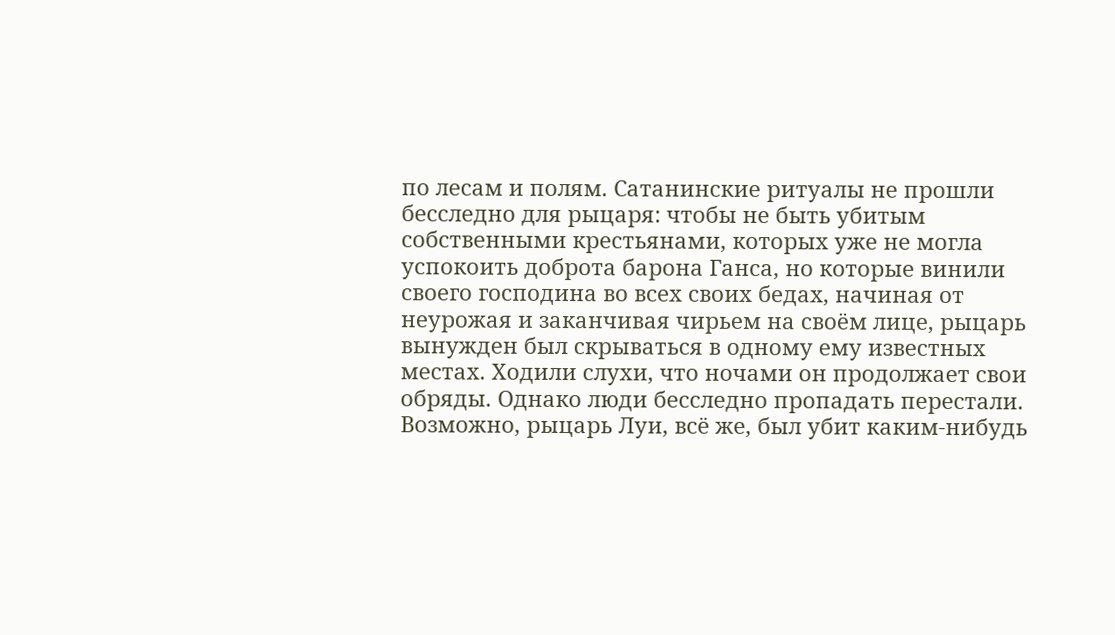по лесам и полям. Сатанинские ритуалы не прошли бесследно для рыцаря: чтобы не быть убитым собственными крестьянами, которых уже не могла успокоить доброта барона Ганса, но которые винили своего господина во всех своих бедах, начиная от неурожая и заканчивая чирьем на своём лице, рыцарь вынужден был скрываться в одному ему известных местах. Ходили слухи, что ночами он продолжает свои обряды. Однако люди бесследно пропадать перестали. Возможно, рыцарь Луи, всё же, был убит каким-нибудь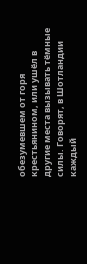обезумевшем от горя крестьянином, или ушёл в другие места вызывать тёмные силы. Говорят, в Шотландии каждый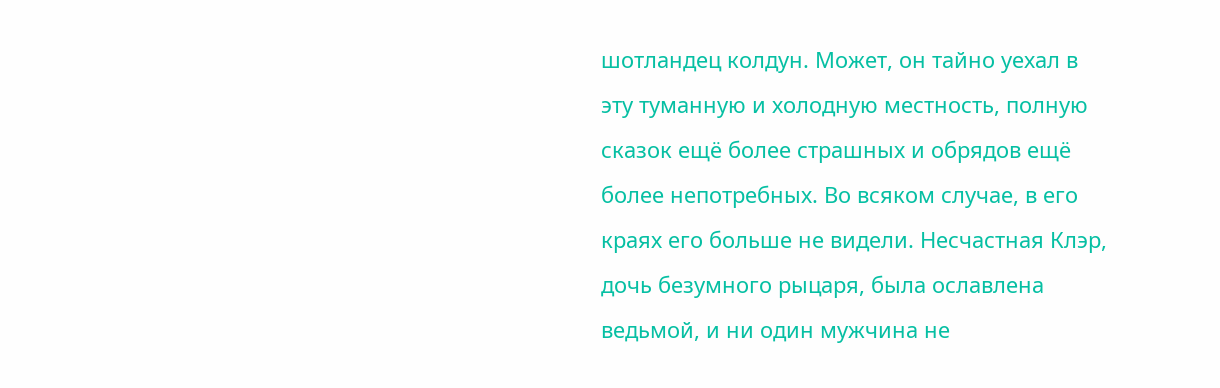шотландец колдун. Может, он тайно уехал в эту туманную и холодную местность, полную сказок ещё более страшных и обрядов ещё более непотребных. Во всяком случае, в его краях его больше не видели. Несчастная Клэр, дочь безумного рыцаря, была ославлена ведьмой, и ни один мужчина не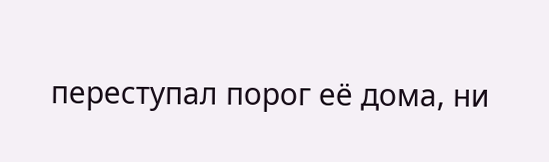переступал порог её дома, ни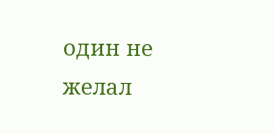один не желал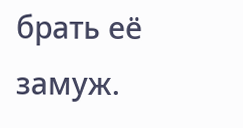брать её замуж.